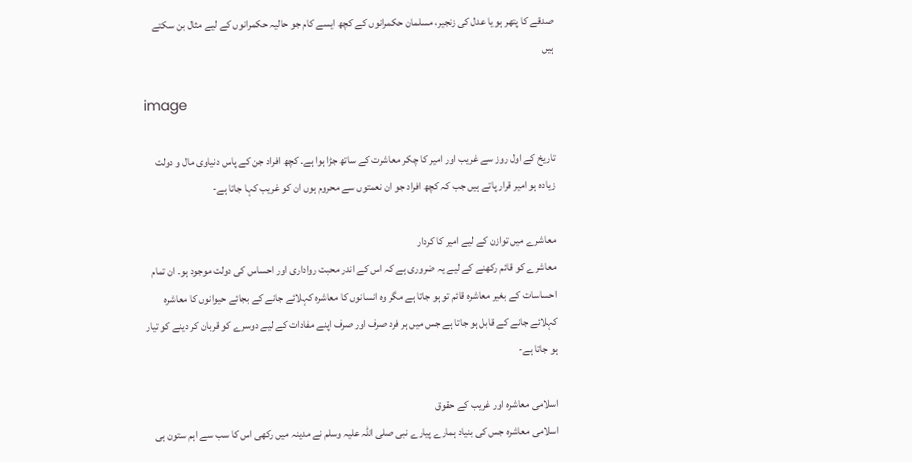صدقے کا پتھر ہو یا عدل کی زنجیر، مسلمان حکمرانوں کے کچھ ایسے کام جو حالیہ حکمرانوں کے لیے مثال بن سکتے ہیں

image

تاریخ کے اول روز سے غریب اور امیر کا چکر معاشرت کے ساتھ جڑا ہوا ہے۔ کچھ افراد جن کے پاس دنیاوی مال و دولت زيادہ ہو امیر قرار پاتے ہیں جب کہ کچھ افراد جو ان نعمتوں سے محروم ہوں ان کو غریب کہا جاتا ہے-

معاشرے میں توازن کے لیے امیر کا کردار
معاشرے کو قائم رکھنے کے لیے یہ ضروری ہے کہ اس کے اندر محبت رواداری اور احساس کی دولت موجود ہو۔ ان تمام احساسات کے بغیر معاشرہ قائم تو ہو جاتا ہے مگر وہ انسانوں کا معاشرہ کہلائے جانے کے بجائے حیوانوں کا معاشرہ کہلائے جانے کے قابل ہو جاتا ہے جس میں ہر فرد صرف اور صرف اپنے مفادات کے لیے دوسرے کو قربان کر دینے کو تیار ہو جاتا ہے-

اسلامی معاشرہ اور غریب کے حقوق
اسلامی معاشرہ جس کی بنیاد ہمارے پیارے نبی صلی اللہ علیہ وسلم نے مدینہ میں رکھی اس کا سب سے اہم ستون ہی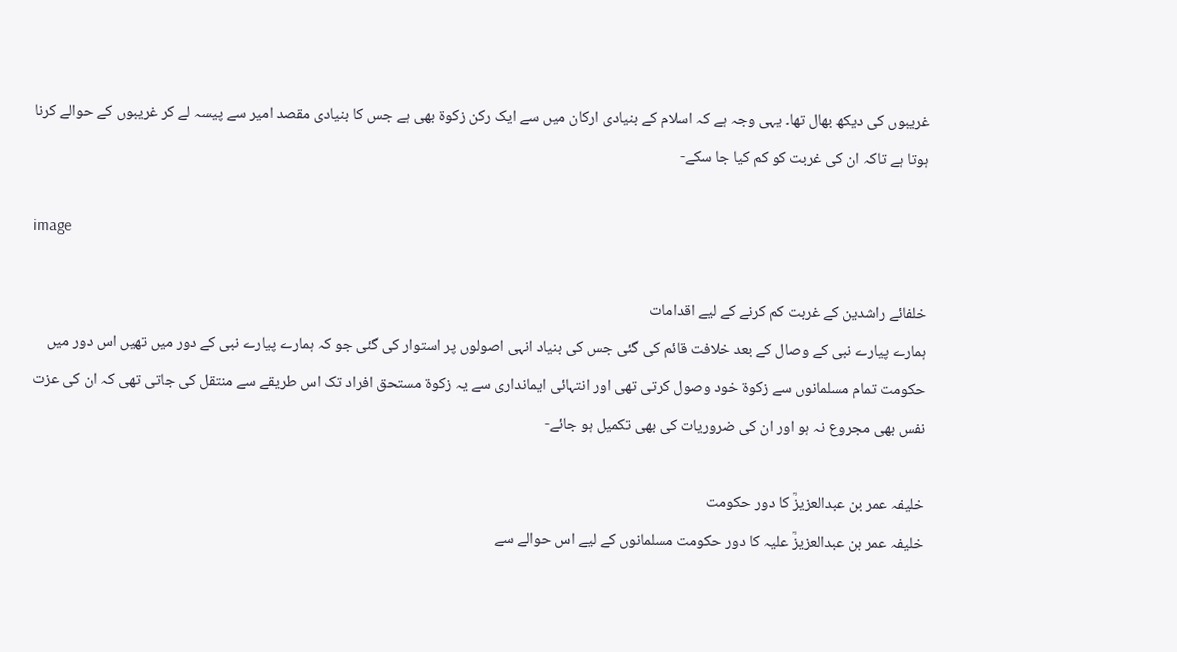غریبوں کی دیکھ بھال تھا۔ یہی وجہ ہے کہ اسلام کے بنیادی ارکان میں سے ایک رکن زکوۃ بھی ہے جس کا بنیادی مقصد امیر سے پیسہ لے کر غریبوں کے حوالے کرنا ہوتا ہے تاکہ ان کی غربت کو کم کیا جا سکے-

image

خلفائے راشدین کے غربت کم کرنے کے لیے اقدامات
ہمارے پیارے نبی کے وصال کے بعد خلافت قائم کی گئی جس کی بنیاد انہی اصولوں پر استوار کی گئی جو کہ ہمارے پیارے نبی کے دور میں تھیں اس دور میں حکومت تمام مسلمانوں سے زکوۃ خود وصول کرتی تھی اور انتہائی ایمانداری سے یہ زکوۃ مستحق افراد تک اس طریقے سے منتقل کی جاتی تھی کہ ان کی عزت نفس بھی مجروع نہ ہو اور ان کی ضروریات کی بھی تکمیل ہو جائے-

خلیفہ عمر بن عبدالعزیزؒ کا دور حکومت
خلیفہ عمر بن عبدالعزیزؒ علیہ کا دور حکومت مسلمانوں کے لیے اس حوالے سے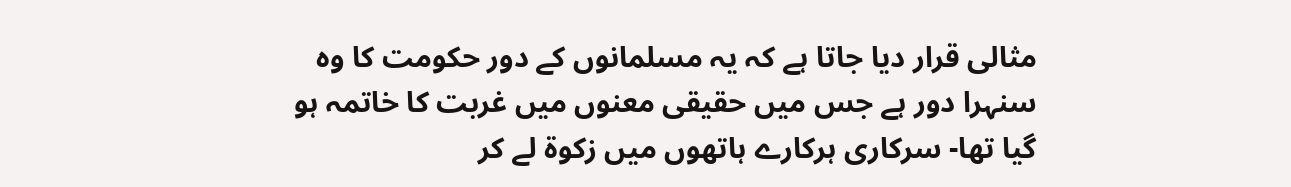مثالی قرار دیا جاتا ہے کہ یہ مسلمانوں کے دور حکومت کا وہ سنہرا دور ہے جس میں حقیقی معنوں میں غربت کا خاتمہ ہو گیا تھا- سرکاری ہرکارے ہاتھوں میں زکوۃ لے کر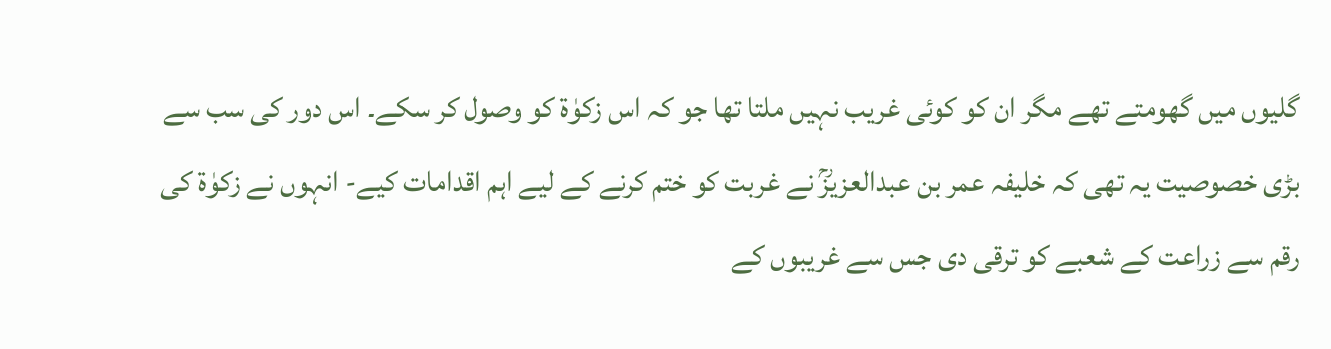گلیوں میں گھومتے تھے مگر ان کو کوئی غریب نہیں ملتا تھا جو کہ اس زکوٰۃ کو وصول کر سکے۔ اس دور کی سب سے بڑی خصوصیت یہ تھی کہ خلیفہ عمر بن عبدالعزیزؒ نے غربت کو ختم کرنے کے لیے اہم اقدامات کیے- انہوں نے زکوٰۃ کی رقم سے زراعت کے شعبے کو ترقی دی جس سے غریبوں کے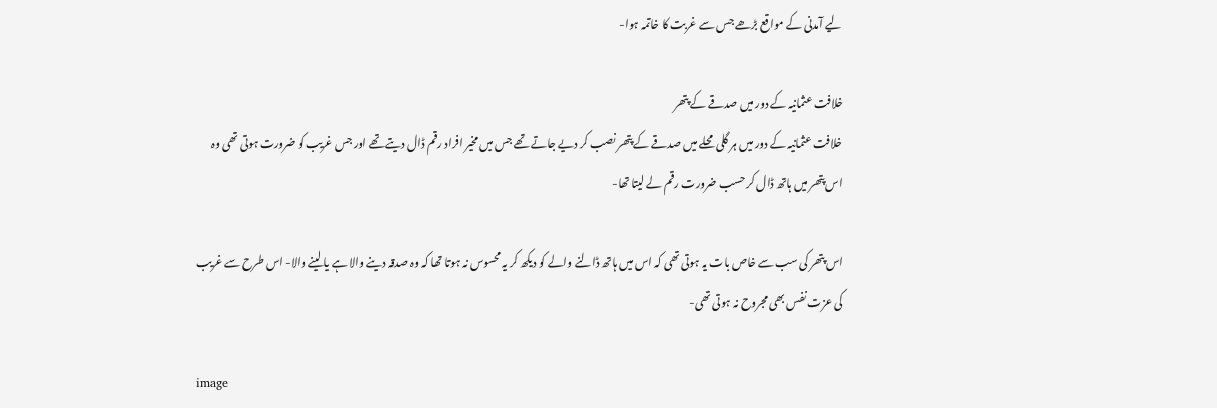لیے آمدنی کے مواقع بڑھے جس سے غربت کا خاتمہ ہوا-

خلافت عثمانیہ کے دور میں صدقے کے پتھر
خلافت عثمانیہ کے دور میں ہر گلی محلے میں صدقے کے پتھر نصب کر دیے جاتے تھے جس میں مخیر افراد رقم ڈال دیتے تھے اور جس غریب کو ضرورت ہوتی تھی وہ اس پتھر میں ہاتھ ڈال کر حسب ضرورت رقم لے لیتا تھا-

اس پتھر کی سب سے خاص بات یہ ہوتی تھی کہ اس میں ہاتھ ڈالنے والے کو دیکھ کر یہ محسوس نہ ہوتا تھا کہ وہ صدقہ دینے والا ہے یا لینے والا- اس طرح سے غریب کی عزت نفس بھی مجروح نہ ہوتی تھی-

image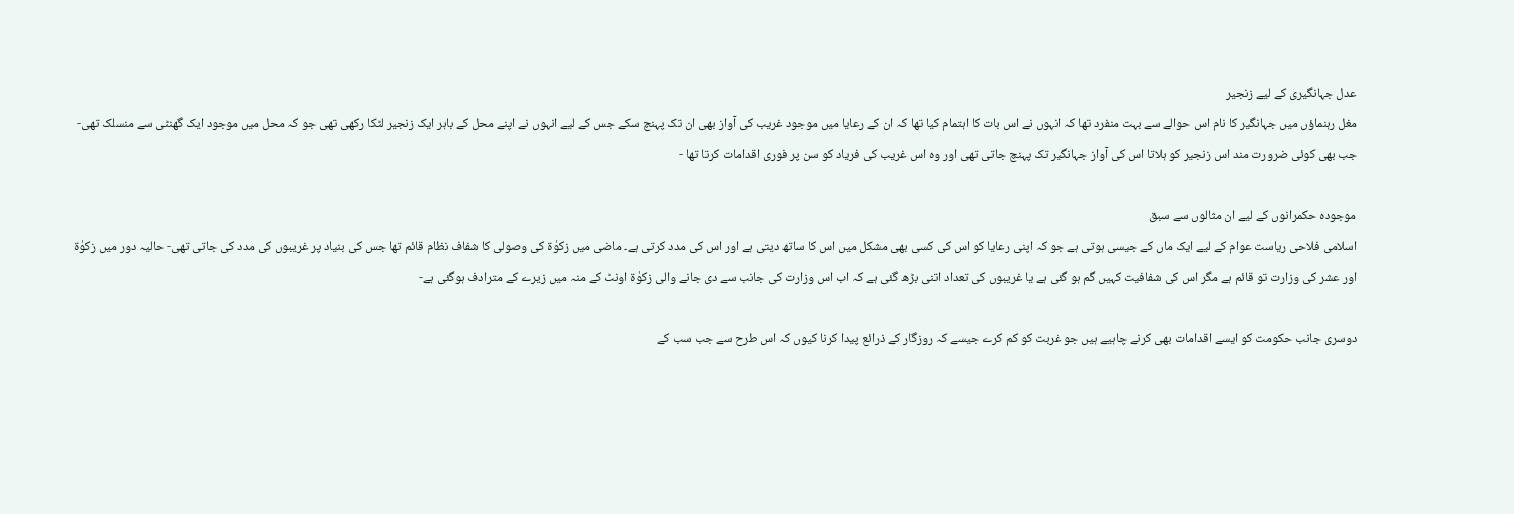عدل جہانگیری کے لیے زنجیر
مغل رہنماؤں میں جہانگیر کا نام اس حوالے سے بہت منفرد تھا کہ انہوں نے اس بات کا اہتمام کیا تھا کہ ان کے رعایا میں موجود غریب کی آواز بھی ان تک پہنچ سکے جس کے لیے انہوں نے اپنے محل کے باہر ایک زنجیر لٹکا رکھی تھی جو کہ محل میں موجود ایک گھنٹی سے منسلک تھی- جب بھی کوئی ضرورت مند اس زنجیر کو ہلاتا اس کی آواز جہانگیر تک پہنچ جاتی تھی اور وہ اس غریب کی فریاد کو سن پر فوری اقدامات کرتا تھا -

موجودہ حکمرانوں کے لیے ان مثالوں سے سبق
اسلامی فلاحی ریاست عوام کے لیے ایک ماں کے جیسی ہوتی ہے جو کہ اپنی رعایا کو اس کی کسی بھی مشکل میں اس کا ساتھ دیتی ہے اور اس کی مدد کرتی ہے۔ ماضی میں زکوٰۃ کی وصولی کا شفاف نظام قائم تھا جس کی بنیاد پر غریبوں کی مدد کی جاتی تھی- حالیہ دور میں زکوٰۃ اور عشر کی وزارت تو قائم ہے مگر اس کی شفافیت کہیں گم ہو گئی ہے یا غریبوں کی تعداد اتنی بڑھ گئی ہے کہ اب اس وزارت کی جانب سے دی جانے والی زکوٰۃ اونٹ کے منہ میں زيرے کے مترادف ہوگئی ہے-

دوسری جانب حکومت کو ایسے اقدامات بھی کرنے چاہیے ہیں جو غربت کو کم کرے جیسے کہ روزگار کے ذرائع پیدا کرنا کیوں کہ اس طرح سے جب سب کے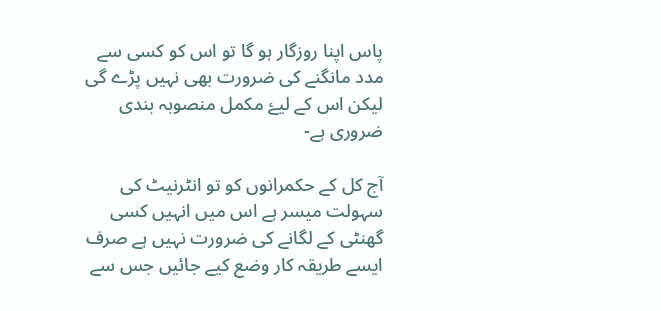پاس اپنا روزگار ہو گا تو اس کو کسی سے مدد مانگنے کی ضرورت بھی نہیں پڑے گی لیکن اس کے لیۓ مکمل منصوبہ بندی ضروری ہے-

آج کل کے حکمرانوں کو تو انٹرنیٹ کی سہولت میسر ہے اس میں انہیں کسی گھنٹی کے لگانے کی ضرورت نہیں ہے صرف ایسے طریقہ کار وضع کیے جائيں جس سے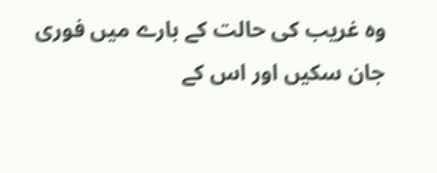وہ غریب کی حالت کے بارے میں فوری جان سکیں اور اس کے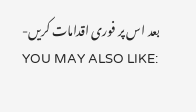بعد اس پر فوری اقدامات کریں-
YOU MAY ALSO LIKE: